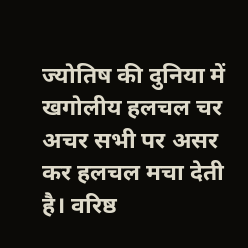ज्योतिष की दुनिया में खगोलीय हलचल चर अचर सभी पर असर कर हलचल मचा देती है। वरिष्ठ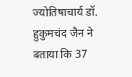ज्योतिषाचार्य डॉ. हुकुमचंद जैन ने बताया कि 37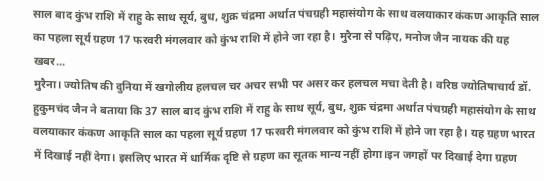साल बाद कुंभ राशि में राहु के साथ सूर्य, बुध, शुक्र चंद्रमा अर्थात पंचग्रही महासंयोग के साथ वलयाकार कंकण आकृति साल का पहला सूर्य ग्रहण 17 फरवरी मंगलवार को कुंभ राशि में होने जा रहा है। मुरैना से पढ़िए, मनोज जैन नायक की यह खबर...
मुरैना। ज्योतिष की दुनिया में खगोलीय हलचल चर अचर सभी पर असर कर हलचल मचा देती है। वरिष्ठ ज्योतिषाचार्य डॉ. हुकुमचंद जैन ने बताया कि 37 साल बाद कुंभ राशि में राहु के साथ सूर्य, बुध, शुक्र चंद्रमा अर्थात पंचग्रही महासंयोग के साथ वलयाकार कंकण आकृति साल का पहला सूर्य ग्रहण 17 फरवरी मंगलवार को कुंभ राशि में होने जा रहा है। यह ग्रहण भारत में दिखाई नहीं देगा। इसलिए भारत में धार्मिक दृष्टि से ग्रहण का सूतक मान्य नहीं होगा।इन जगहों पर दिखाई देगा ग्रहण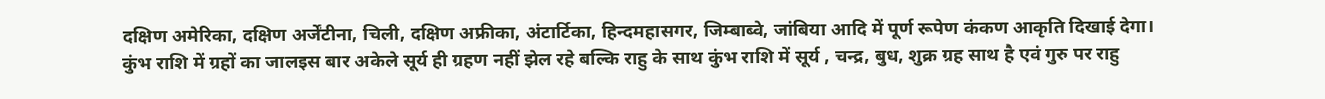दक्षिण अमेरिका, दक्षिण अर्जेंटीना, चिली, दक्षिण अफ्रीका, अंटार्टिका, हिन्दमहासगर, जिम्बाब्वे, जांबिया आदि में पूर्ण रूपेण कंकण आकृति दिखाई देगा।
कुंभ राशि में ग्रहों का जालइस बार अकेले सूर्य ही ग्रहण नहीं झेल रहे बल्कि राहु के साथ कुंभ राशि में सूर्य , चन्द्र, बुध, शुक्र ग्रह साथ है एवं गुरु पर राहु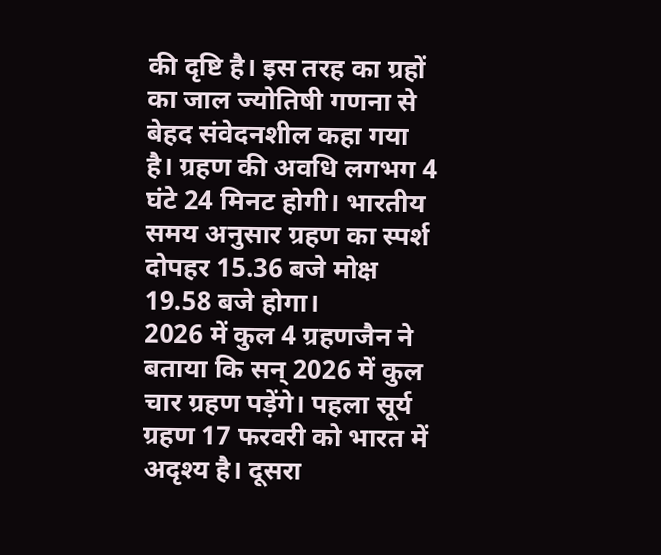की दृष्टि है। इस तरह का ग्रहों का जाल ज्योतिषी गणना से बेहद संवेदनशील कहा गया है। ग्रहण की अवधि लगभग 4 घंटे 24 मिनट होगी। भारतीय समय अनुसार ग्रहण का स्पर्श दोपहर 15.36 बजे मोक्ष 19.58 बजे होगा।
2026 में कुल 4 ग्रहणजैन ने बताया कि सन् 2026 में कुल चार ग्रहण पड़ेंगे। पहला सूर्य ग्रहण 17 फरवरी को भारत में अदृश्य है। दूसरा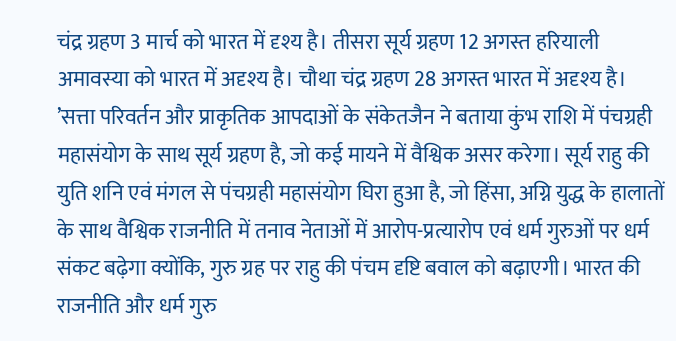चंद्र ग्रहण 3 मार्च को भारत में दृश्य है। तीसरा सूर्य ग्रहण 12 अगस्त हरियाली अमावस्या को भारत में अदृश्य है। चौथा चंद्र ग्रहण 28 अगस्त भारत में अदृश्य है।
’सत्ता परिवर्तन और प्राकृतिक आपदाओं के संकेतजैन ने बताया कुंभ राशि में पंचग्रही महासंयोग के साथ सूर्य ग्रहण है, जो कई मायने में वैश्विक असर करेगा। सूर्य राहु की युति शनि एवं मंगल से पंचग्रही महासंयोग घिरा हुआ है, जो हिंसा, अग्नि युद्ध के हालातों के साथ वैश्विक राजनीति में तनाव नेताओं में आरोप-प्रत्यारोप एवं धर्म गुरुओं पर धर्म संकट बढ़ेगा क्योंकि, गुरु ग्रह पर राहु की पंचम दृष्टि बवाल को बढ़ाएगी। भारत की राजनीति और धर्म गुरु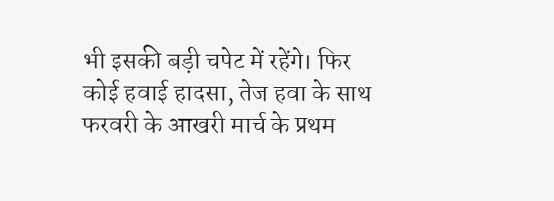भी इसकी बड़ी चपेट में रहेंगे। फिर कोई हवाई हादसा, तेज हवा के साथ फरवरी के आखरी मार्च के प्रथम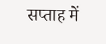सप्ताह में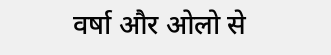वर्षा और ओलो से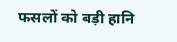फसलों को बड़ी हानि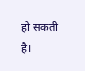हो सकती है।